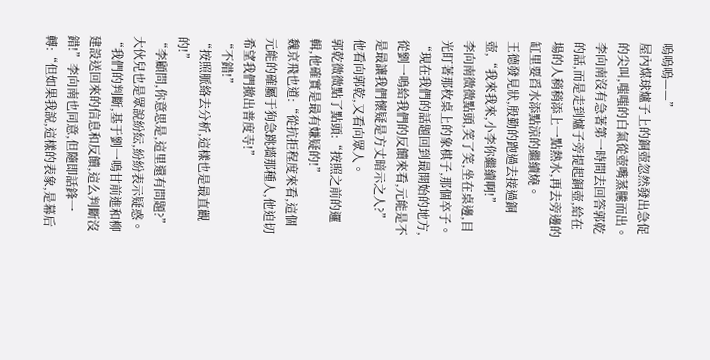嗚嗚嗚——”
屋內煤球爐子上的銅壺忽然發出急促的尖叫,嗤嗤的白氣從壺嘴蒸騰而出。
李向南沒有急著第一時間去回答郭乾的話,而是走到爐子旁提起銅壺,給在場的人稍稍添上一點熱水,再去旁邊的缸里要舀水添點涼的繼續燒。
王德發見狀,殷勤的跑過去接過銅壺,“我來我來,小李你繼續啊!”
李向南微微點頭,笑了笑,坐在桌邊,目光盯著那枚桌上的象棋子,那個卒子。
“現在我們的話題回到最開始的地方,從劉一鳴給我們的反饋來看,元能是不是最讓我們懷疑是方丈暗示之人?”
他看向郭乾,又看向眾人。
郭乾微微點了點頭:“按照之前的邏輯,他確實是最有嫌疑的!”
魏京飛也道:“從抗拒程度來看,這個元能的確屬于狗急跳墻那種人,他迫切希望我們撤出普度寺!”
“不錯!”
“按照脈絡去分析,這樣也是最直觀的!”
“李顧問,你意思是,這里還有問題?”
大伙兒也是眾說紛紜,紛紛表示疑惑。
“我們的判斷,基于劉一鳴甘前進和柳建設送回來的信息和反饋,這么判斷沒錯!”李向南也同意,但隨即話鋒一轉:“但如果我說,這樣的表象,是幕后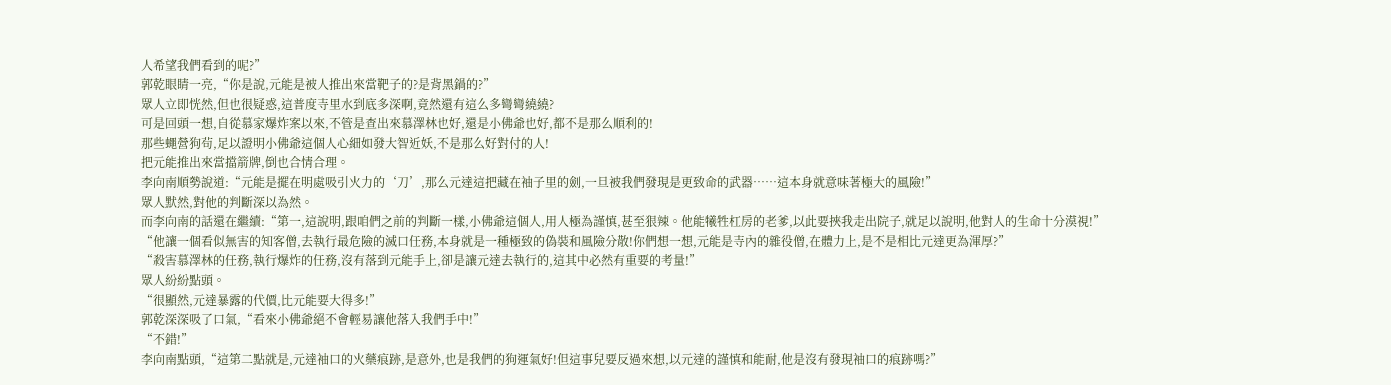人希望我們看到的呢?”
郭乾眼睛一亮,“你是說,元能是被人推出來當靶子的?是背黑鍋的?”
眾人立即恍然,但也很疑惑,這普度寺里水到底多深啊,竟然還有這么多彎彎繞繞?
可是回頭一想,自從慕家爆炸案以來,不管是查出來慕澤林也好,還是小佛爺也好,都不是那么順利的!
那些蠅營狗茍,足以證明小佛爺這個人心細如發大智近妖,不是那么好對付的人!
把元能推出來當擋箭牌,倒也合情合理。
李向南順勢說道:“元能是擺在明處吸引火力的‘刀’,那么元達這把藏在袖子里的劍,一旦被我們發現是更致命的武器……這本身就意味著極大的風險!”
眾人默然,對他的判斷深以為然。
而李向南的話還在繼續:“第一,這說明,跟咱們之前的判斷一樣,小佛爺這個人,用人極為謹慎,甚至狠辣。他能犧牲杠房的老爹,以此要挾我走出院子,就足以說明,他對人的生命十分漠視!”
“他讓一個看似無害的知客僧,去執行最危險的滅口任務,本身就是一種極致的偽裝和風險分散!你們想一想,元能是寺內的雜役僧,在體力上,是不是相比元達更為渾厚?”
“殺害慕澤林的任務,執行爆炸的任務,沒有落到元能手上,卻是讓元達去執行的,這其中必然有重要的考量!”
眾人紛紛點頭。
“很顯然,元達暴露的代價,比元能要大得多!”
郭乾深深吸了口氣,“看來小佛爺絕不會輕易讓他落入我們手中!”
“不錯!”
李向南點頭,“這第二點就是,元達袖口的火藥痕跡,是意外,也是我們的狗運氣好!但這事兒要反過來想,以元達的謹慎和能耐,他是沒有發現袖口的痕跡嗎?”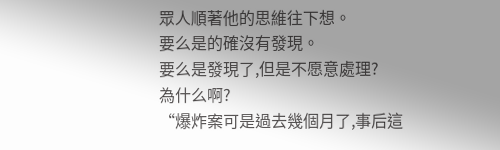眾人順著他的思維往下想。
要么是的確沒有發現。
要么是發現了,但是不愿意處理?
為什么啊?
“爆炸案可是過去幾個月了,事后這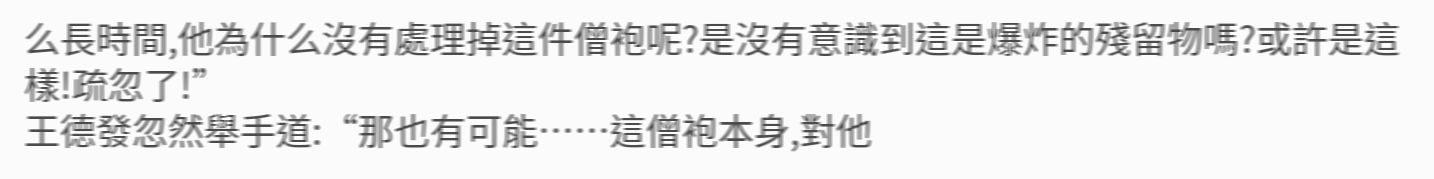么長時間,他為什么沒有處理掉這件僧袍呢?是沒有意識到這是爆炸的殘留物嗎?或許是這樣!疏忽了!”
王德發忽然舉手道:“那也有可能……這僧袍本身,對他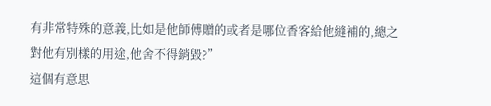有非常特殊的意義,比如是他師傅贈的或者是哪位香客給他縫補的,總之對他有別樣的用途,他舍不得銷毀?”
這個有意思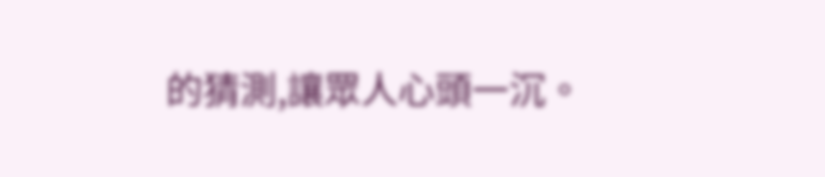的猜測,讓眾人心頭一沉。